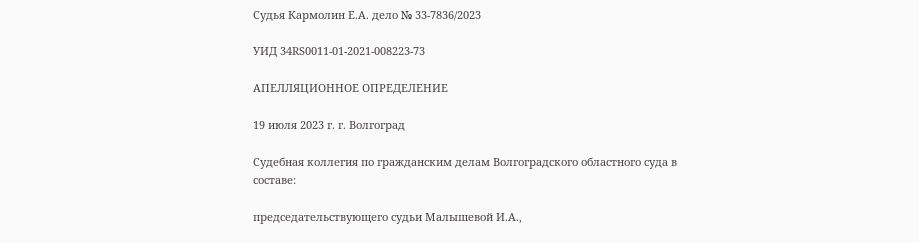Судья Кармолин Е.А. дело № 33-7836/2023

УИД 34RS0011-01-2021-008223-73

АПЕЛЛЯЦИОННОЕ ОПРЕДЕЛЕНИЕ

19 июля 2023 г. г. Волгоград

Судебная коллегия по гражданским делам Волгоградского областного суда в составе:

председательствующего судьи Малышевой И.А.,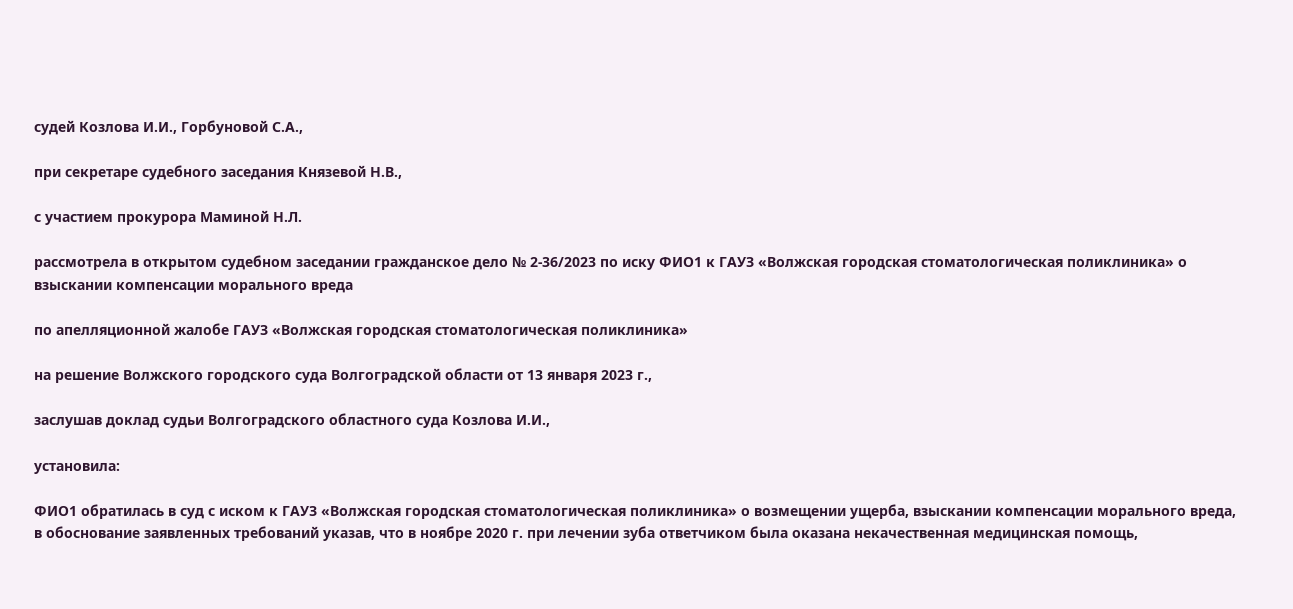судей Козлова И.И., Горбуновой С.А.,

при секретаре судебного заседания Князевой Н.В.,

с участием прокурора Маминой Н.Л.

рассмотрела в открытом судебном заседании гражданское дело № 2-36/2023 по иску ФИО1 к ГАУЗ «Волжская городская стоматологическая поликлиника» о взыскании компенсации морального вреда

по апелляционной жалобе ГАУЗ «Волжская городская стоматологическая поликлиника»

на решение Волжского городского суда Волгоградской области от 13 января 2023 г.,

заслушав доклад судьи Волгоградского областного суда Козлова И.И.,

установила:

ФИО1 обратилась в суд с иском к ГАУЗ «Волжская городская стоматологическая поликлиника» о возмещении ущерба, взыскании компенсации морального вреда, в обоснование заявленных требований указав, что в ноябре 2020 г. при лечении зуба ответчиком была оказана некачественная медицинская помощь,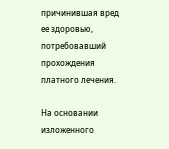причинившая вред ее здоровью, потребовавший прохождения платного лечения.

На основании изложенного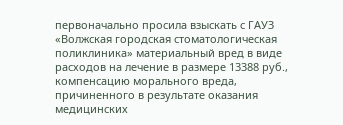первоначально просила взыскать с ГАУЗ «Волжская городская стоматологическая поликлиника» материальный вред в виде расходов на лечение в размере 13388 руб., компенсацию морального вреда, причиненного в результате оказания медицинских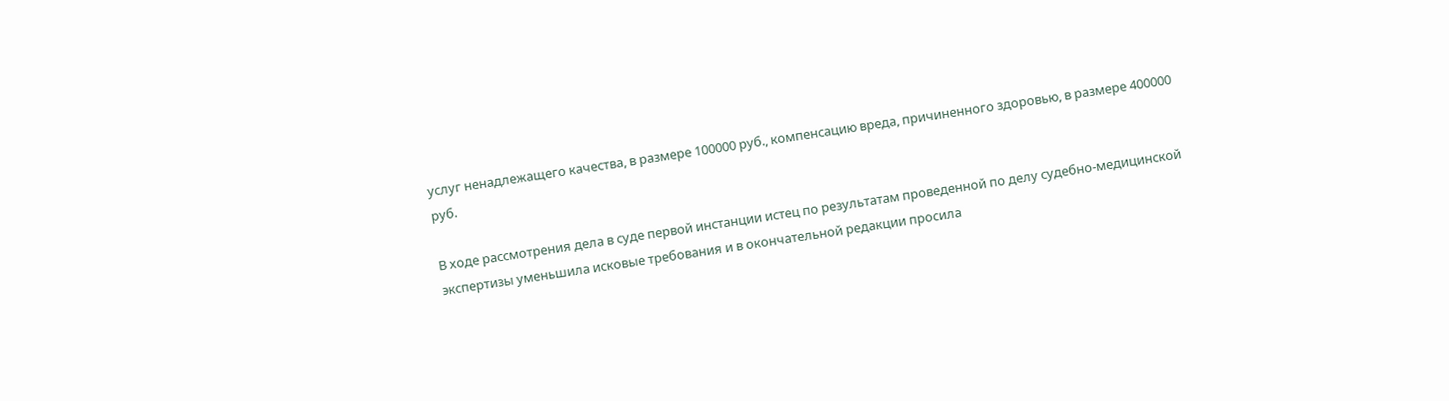услуг ненадлежащего качества, в размере 100000 руб., компенсацию вреда, причиненного здоровью, в размере 400000 руб.

В ходе рассмотрения дела в суде первой инстанции истец по результатам проведенной по делу судебно-медицинской экспертизы уменьшила исковые требования и в окончательной редакции просила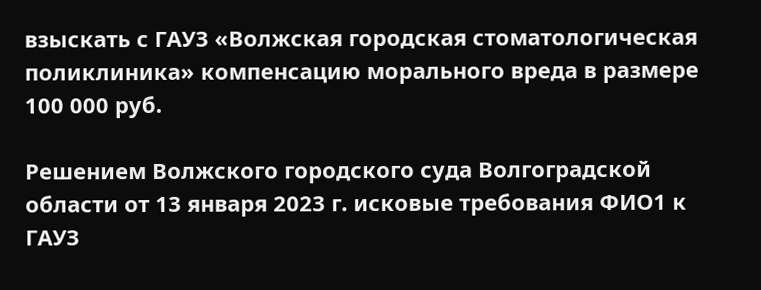взыскать с ГАУЗ «Волжская городская стоматологическая поликлиника» компенсацию морального вреда в размере 100 000 руб.

Решением Волжского городского суда Волгоградской области от 13 января 2023 г. исковые требования ФИО1 к ГАУЗ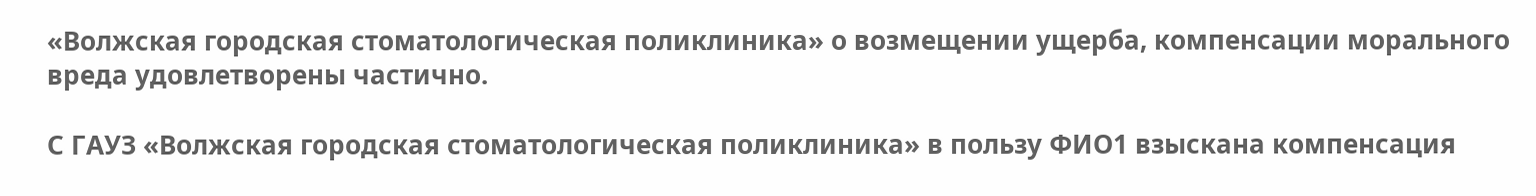«Волжская городская стоматологическая поликлиника» о возмещении ущерба, компенсации морального вреда удовлетворены частично.

С ГАУЗ «Волжская городская стоматологическая поликлиника» в пользу ФИО1 взыскана компенсация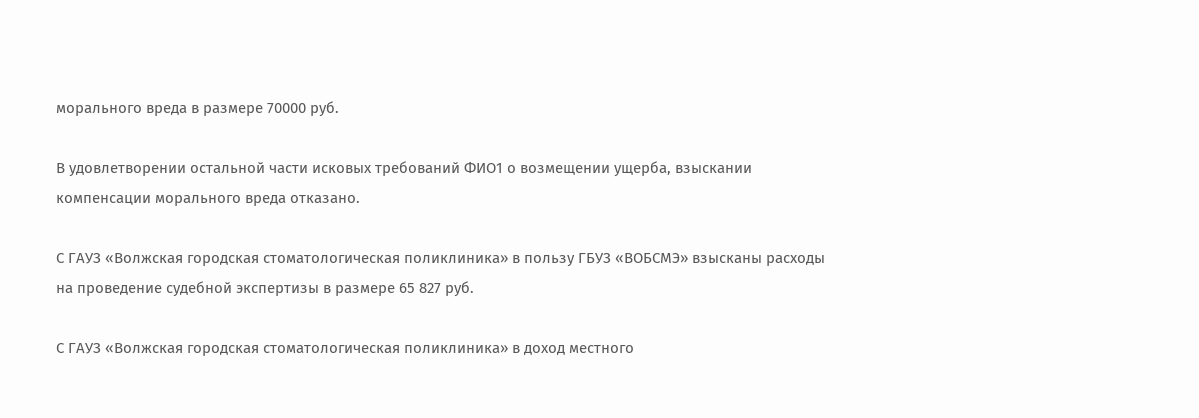морального вреда в размере 70000 руб.

В удовлетворении остальной части исковых требований ФИО1 о возмещении ущерба, взыскании компенсации морального вреда отказано.

С ГАУЗ «Волжская городская стоматологическая поликлиника» в пользу ГБУЗ «ВОБСМЭ» взысканы расходы на проведение судебной экспертизы в размере 65 827 руб.

С ГАУЗ «Волжская городская стоматологическая поликлиника» в доход местного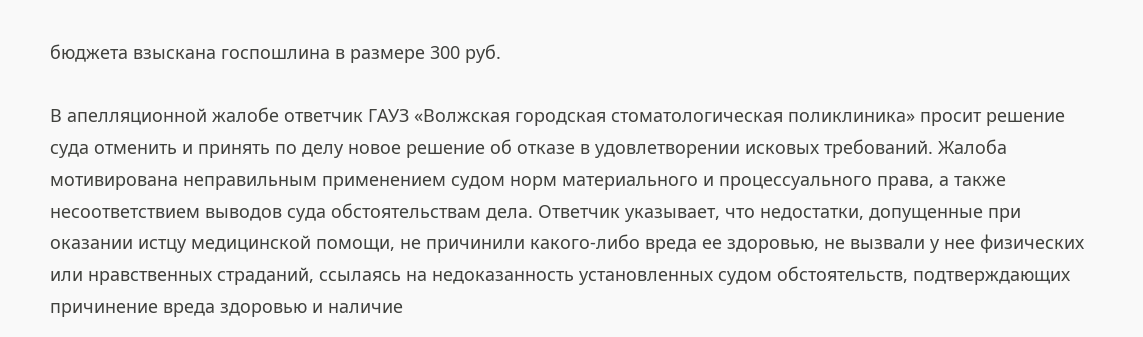бюджета взыскана госпошлина в размере 300 руб.

В апелляционной жалобе ответчик ГАУЗ «Волжская городская стоматологическая поликлиника» просит решение суда отменить и принять по делу новое решение об отказе в удовлетворении исковых требований. Жалоба мотивирована неправильным применением судом норм материального и процессуального права, а также несоответствием выводов суда обстоятельствам дела. Ответчик указывает, что недостатки, допущенные при оказании истцу медицинской помощи, не причинили какого-либо вреда ее здоровью, не вызвали у нее физических или нравственных страданий, ссылаясь на недоказанность установленных судом обстоятельств, подтверждающих причинение вреда здоровью и наличие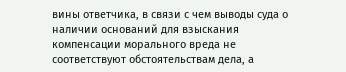вины ответчика, в связи с чем выводы суда о наличии оснований для взыскания компенсации морального вреда не соответствуют обстоятельствам дела, а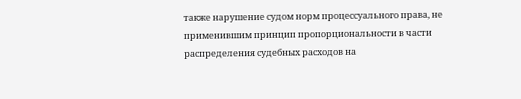также нарушение судом норм процессуального права, не применившим принцип пропорциональности в части распределения судебных расходов на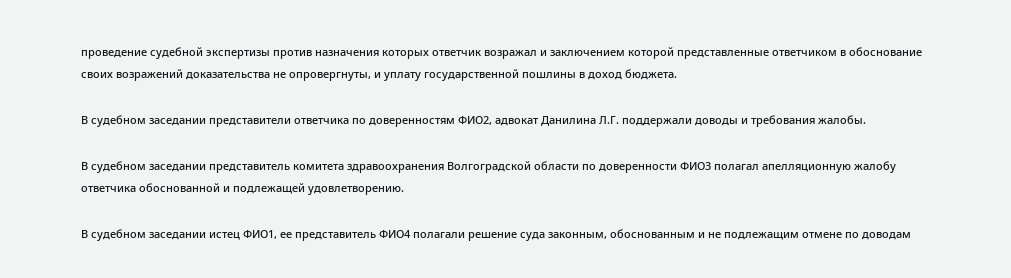проведение судебной экспертизы против назначения которых ответчик возражал и заключением которой представленные ответчиком в обоснование своих возражений доказательства не опровергнуты, и уплату государственной пошлины в доход бюджета.

В судебном заседании представители ответчика по доверенностям ФИО2, адвокат Данилина Л.Г. поддержали доводы и требования жалобы.

В судебном заседании представитель комитета здравоохранения Волгоградской области по доверенности ФИО3 полагал апелляционную жалобу ответчика обоснованной и подлежащей удовлетворению.

В судебном заседании истец ФИО1, ее представитель ФИО4 полагали решение суда законным, обоснованным и не подлежащим отмене по доводам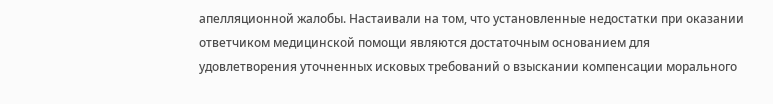апелляционной жалобы. Настаивали на том, что установленные недостатки при оказании ответчиком медицинской помощи являются достаточным основанием для удовлетворения уточненных исковых требований о взыскании компенсации морального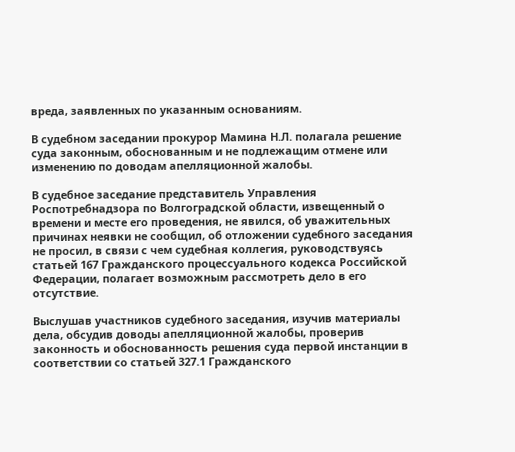вреда, заявленных по указанным основаниям.

В судебном заседании прокурор Мамина Н.Л. полагала решение суда законным, обоснованным и не подлежащим отмене или изменению по доводам апелляционной жалобы.

В судебное заседание представитель Управления Роспотребнадзора по Волгоградской области, извещенный о времени и месте его проведения, не явился, об уважительных причинах неявки не сообщил, об отложении судебного заседания не просил, в связи с чем судебная коллегия, руководствуясь статьей 167 Гражданского процессуального кодекса Российской Федерации, полагает возможным рассмотреть дело в его отсутствие.

Выслушав участников судебного заседания, изучив материалы дела, обсудив доводы апелляционной жалобы, проверив законность и обоснованность решения суда первой инстанции в соответствии со статьей 327.1 Гражданского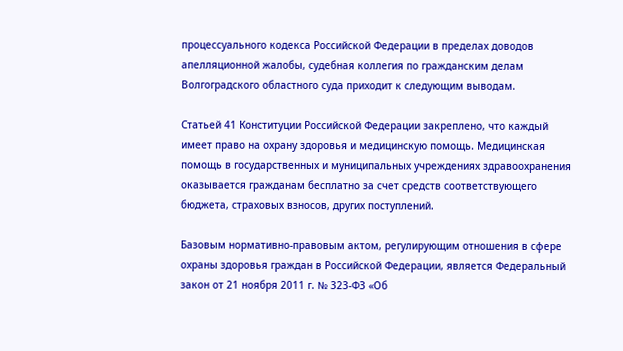процессуального кодекса Российской Федерации в пределах доводов апелляционной жалобы, судебная коллегия по гражданским делам Волгоградского областного суда приходит к следующим выводам.

Статьей 41 Конституции Российской Федерации закреплено, что каждый имеет право на охрану здоровья и медицинскую помощь. Медицинская помощь в государственных и муниципальных учреждениях здравоохранения оказывается гражданам бесплатно за счет средств соответствующего бюджета, страховых взносов, других поступлений.

Базовым нормативно-правовым актом, регулирующим отношения в сфере охраны здоровья граждан в Российской Федерации, является Федеральный закон от 21 ноября 2011 г. № 323-ФЗ «Об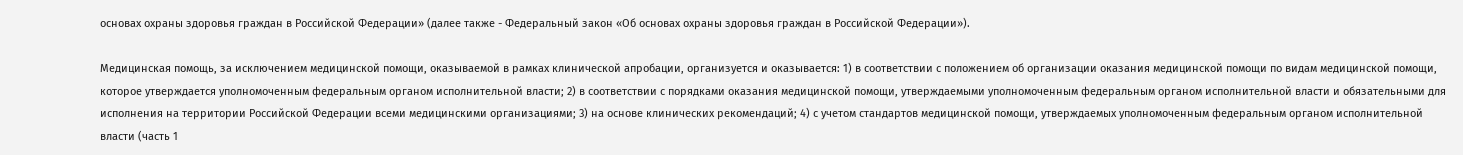основах охраны здоровья граждан в Российской Федерации» (далее также - Федеральный закон «Об основах охраны здоровья граждан в Российской Федерации»).

Медицинская помощь, за исключением медицинской помощи, оказываемой в рамках клинической апробации, организуется и оказывается: 1) в соответствии с положением об организации оказания медицинской помощи по видам медицинской помощи, которое утверждается уполномоченным федеральным органом исполнительной власти; 2) в соответствии с порядками оказания медицинской помощи, утверждаемыми уполномоченным федеральным органом исполнительной власти и обязательными для исполнения на территории Российской Федерации всеми медицинскими организациями; 3) на основе клинических рекомендаций; 4) с учетом стандартов медицинской помощи, утверждаемых уполномоченным федеральным органом исполнительной власти (часть 1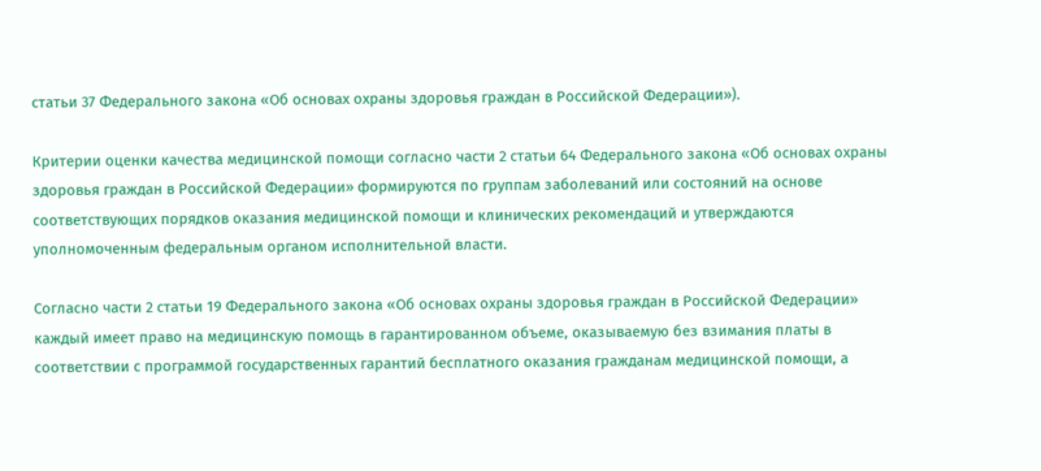статьи 37 Федерального закона «Об основах охраны здоровья граждан в Российской Федерации»).

Критерии оценки качества медицинской помощи согласно части 2 статьи 64 Федерального закона «Об основах охраны здоровья граждан в Российской Федерации» формируются по группам заболеваний или состояний на основе соответствующих порядков оказания медицинской помощи и клинических рекомендаций и утверждаются уполномоченным федеральным органом исполнительной власти.

Согласно части 2 статьи 19 Федерального закона «Об основах охраны здоровья граждан в Российской Федерации» каждый имеет право на медицинскую помощь в гарантированном объеме, оказываемую без взимания платы в соответствии с программой государственных гарантий бесплатного оказания гражданам медицинской помощи, а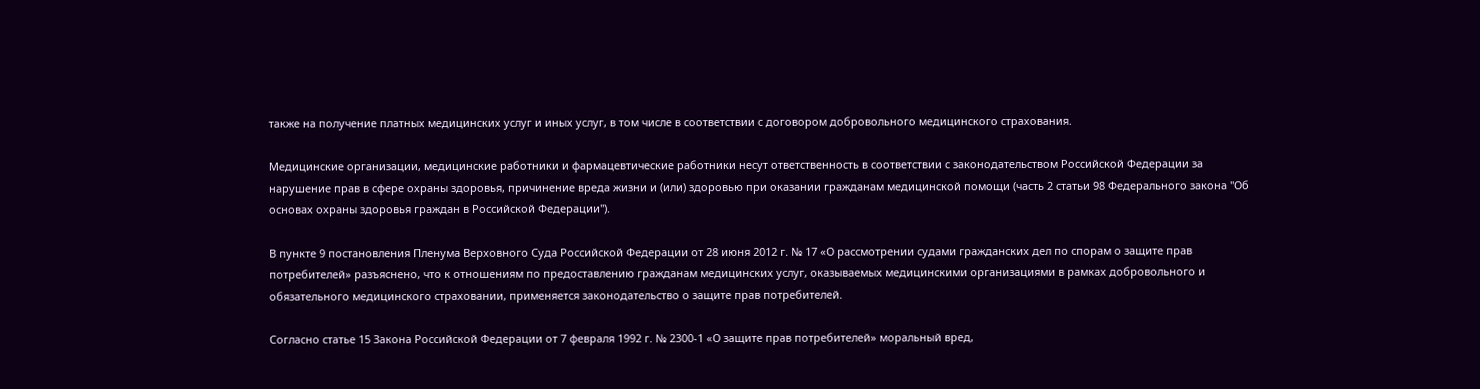также на получение платных медицинских услуг и иных услуг, в том числе в соответствии с договором добровольного медицинского страхования.

Медицинские организации, медицинские работники и фармацевтические работники несут ответственность в соответствии с законодательством Российской Федерации за нарушение прав в сфере охраны здоровья, причинение вреда жизни и (или) здоровью при оказании гражданам медицинской помощи (часть 2 статьи 98 Федерального закона "Об основах охраны здоровья граждан в Российской Федерации").

В пункте 9 постановления Пленума Верховного Суда Российской Федерации от 28 июня 2012 г. № 17 «О рассмотрении судами гражданских дел по спорам о защите прав потребителей» разъяснено, что к отношениям по предоставлению гражданам медицинских услуг, оказываемых медицинскими организациями в рамках добровольного и обязательного медицинского страховании, применяется законодательство о защите прав потребителей.

Согласно статье 15 Закона Российской Федерации от 7 февраля 1992 г. № 2300-1 «О защите прав потребителей» моральный вред,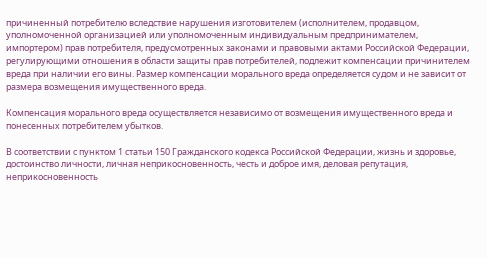причиненный потребителю вследствие нарушения изготовителем (исполнителем, продавцом, уполномоченной организацией или уполномоченным индивидуальным предпринимателем, импортером) прав потребителя, предусмотренных законами и правовыми актами Российской Федерации, регулирующими отношения в области защиты прав потребителей, подлежит компенсации причинителем вреда при наличии его вины. Размер компенсации морального вреда определяется судом и не зависит от размера возмещения имущественного вреда.

Компенсация морального вреда осуществляется независимо от возмещения имущественного вреда и понесенных потребителем убытков.

В соответствии с пунктом 1 статьи 150 Гражданского кодекса Российской Федерации, жизнь и здоровье, достоинство личности, личная неприкосновенность, честь и доброе имя, деловая репутация, неприкосновенность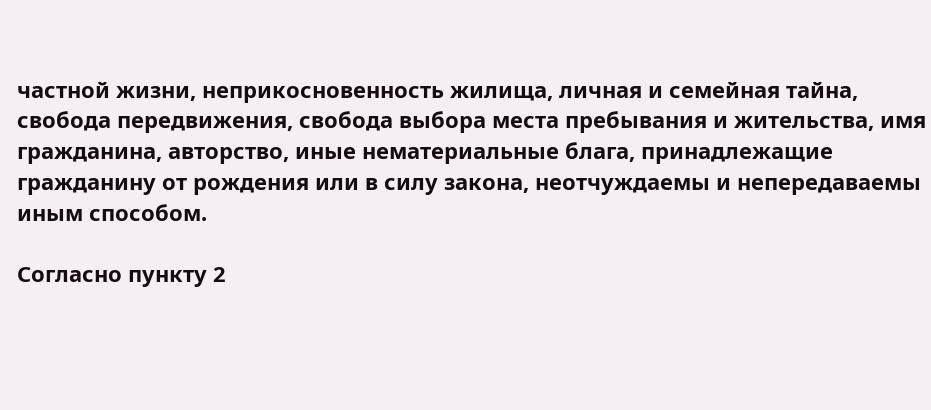частной жизни, неприкосновенность жилища, личная и семейная тайна, свобода передвижения, свобода выбора места пребывания и жительства, имя гражданина, авторство, иные нематериальные блага, принадлежащие гражданину от рождения или в силу закона, неотчуждаемы и непередаваемы иным способом.

Согласно пункту 2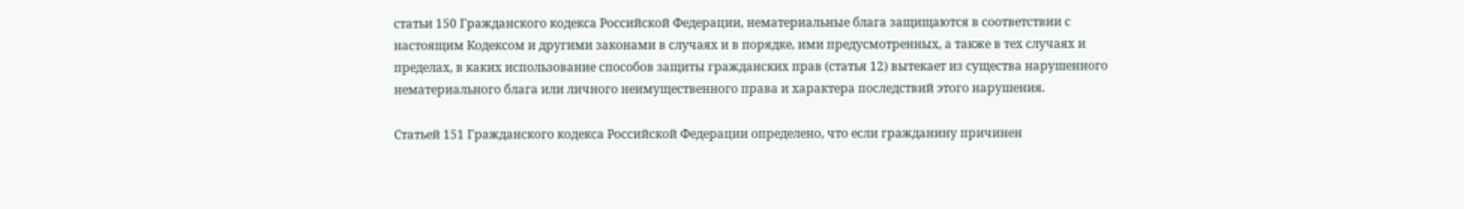статьи 150 Гражданского кодекса Российской Федерации, нематериальные блага защищаются в соответствии с настоящим Кодексом и другими законами в случаях и в порядке, ими предусмотренных, а также в тех случаях и пределах, в каких использование способов защиты гражданских прав (статья 12) вытекает из существа нарушенного нематериального блага или личного неимущественного права и характера последствий этого нарушения.

Статьей 151 Гражданского кодекса Российской Федерации определено, что если гражданину причинен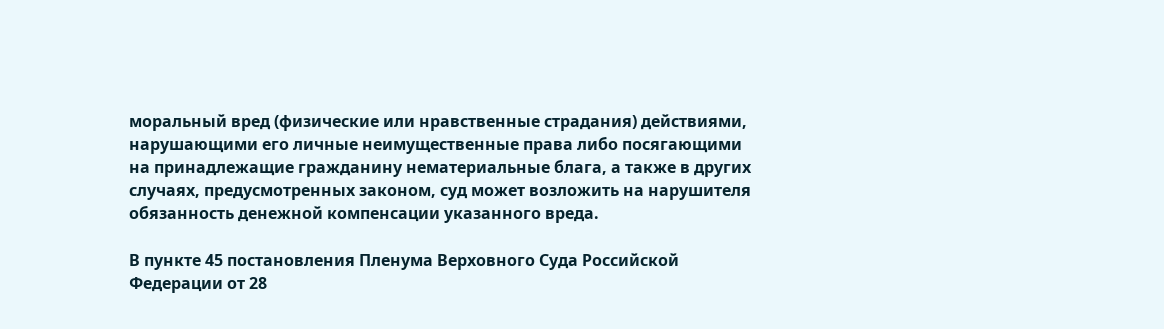моральный вред (физические или нравственные страдания) действиями, нарушающими его личные неимущественные права либо посягающими на принадлежащие гражданину нематериальные блага, а также в других случаях, предусмотренных законом, суд может возложить на нарушителя обязанность денежной компенсации указанного вреда.

В пункте 45 постановления Пленума Верховного Суда Российской Федерации от 28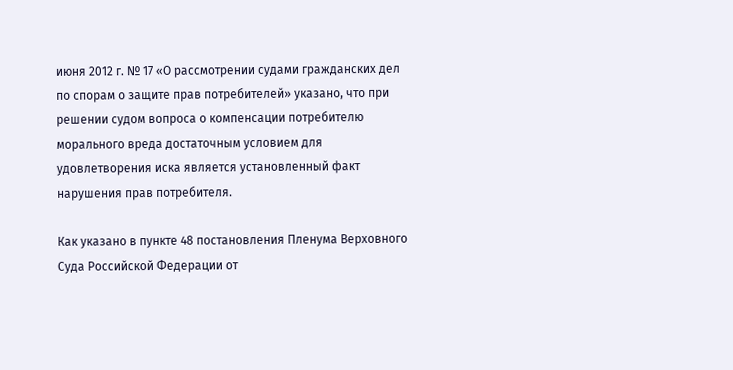июня 2012 г. № 17 «О рассмотрении судами гражданских дел по спорам о защите прав потребителей» указано, что при решении судом вопроса о компенсации потребителю морального вреда достаточным условием для удовлетворения иска является установленный факт нарушения прав потребителя.

Как указано в пункте 48 постановления Пленума Верховного Суда Российской Федерации от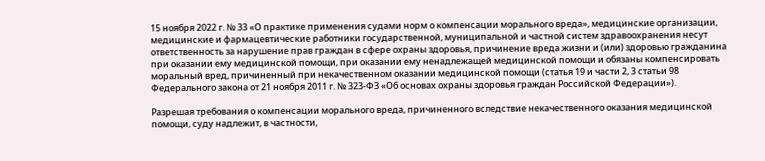15 ноября 2022 г. № 33 «О практике применения судами норм о компенсации морального вреда», медицинские организации, медицинские и фармацевтические работники государственной, муниципальной и частной систем здравоохранения несут ответственность за нарушение прав граждан в сфере охраны здоровья, причинение вреда жизни и (или) здоровью гражданина при оказании ему медицинской помощи, при оказании ему ненадлежащей медицинской помощи и обязаны компенсировать моральный вред, причиненный при некачественном оказании медицинской помощи (статья 19 и части 2, 3 статьи 98 Федерального закона от 21 ноября 2011 г. № 323-ФЗ «Об основах охраны здоровья граждан Российской Федерации»).

Разрешая требования о компенсации морального вреда, причиненного вследствие некачественного оказания медицинской помощи, суду надлежит, в частности,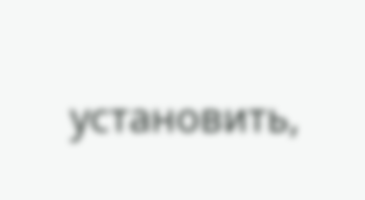установить,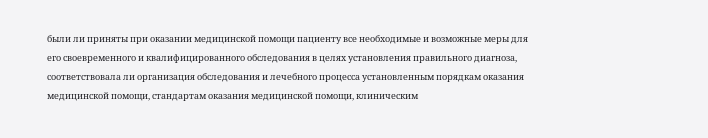были ли приняты при оказании медицинской помощи пациенту все необходимые и возможные меры для его своевременного и квалифицированного обследования в целях установления правильного диагноза, соответствовала ли организация обследования и лечебного процесса установленным порядкам оказания медицинской помощи, стандартам оказания медицинской помощи, клиническим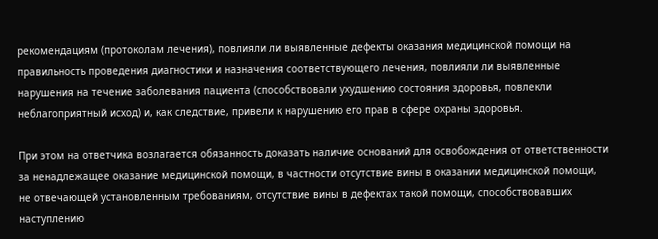рекомендациям (протоколам лечения), повлияли ли выявленные дефекты оказания медицинской помощи на правильность проведения диагностики и назначения соответствующего лечения, повлияли ли выявленные нарушения на течение заболевания пациента (способствовали ухудшению состояния здоровья, повлекли неблагоприятный исход) и, как следствие, привели к нарушению его прав в сфере охраны здоровья.

При этом на ответчика возлагается обязанность доказать наличие оснований для освобождения от ответственности за ненадлежащее оказание медицинской помощи, в частности отсутствие вины в оказании медицинской помощи, не отвечающей установленным требованиям, отсутствие вины в дефектах такой помощи, способствовавших наступлению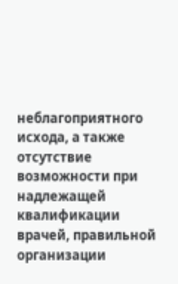неблагоприятного исхода, а также отсутствие возможности при надлежащей квалификации врачей, правильной организации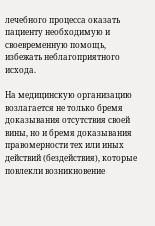лечебного процесса оказать пациенту необходимую и своевременную помощь, избежать неблагоприятного исхода.

На медицинскую организацию возлагается не только бремя доказывания отсутствия своей вины, но и бремя доказывания правомерности тех или иных действий (бездействия), которые повлекли возникновение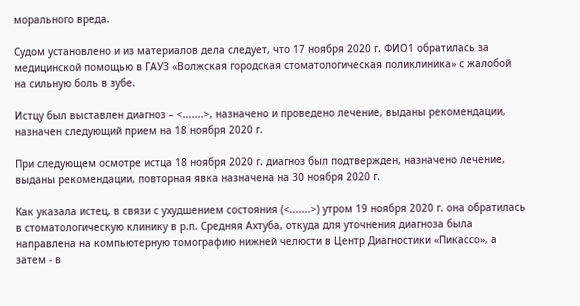морального вреда.

Судом установлено и из материалов дела следует, что 17 ноября 2020 г. ФИО1 обратилась за медицинской помощью в ГАУЗ «Волжская городская стоматологическая поликлиника» с жалобой на сильную боль в зубе.

Истцу был выставлен диагноз – <.......>, назначено и проведено лечение, выданы рекомендации, назначен следующий прием на 18 ноября 2020 г.

При следующем осмотре истца 18 ноября 2020 г. диагноз был подтвержден, назначено лечение, выданы рекомендации, повторная явка назначена на 30 ноября 2020 г.

Как указала истец, в связи с ухудшением состояния (<.......>) утром 19 ноября 2020 г. она обратилась в стоматологическую клинику в р.п. Средняя Ахтуба, откуда для уточнения диагноза была направлена на компьютерную томографию нижней челюсти в Центр Диагностики «Пикассо», а затем - в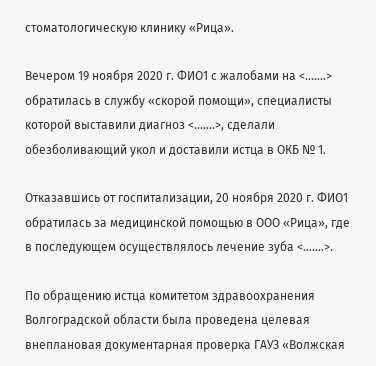стоматологическую клинику «Рица».

Вечером 19 ноября 2020 г. ФИО1 с жалобами на <.......> обратилась в службу «скорой помощи», специалисты которой выставили диагноз <.......>, сделали обезболивающий укол и доставили истца в ОКБ № 1.

Отказавшись от госпитализации, 20 ноября 2020 г. ФИО1 обратилась за медицинской помощью в ООО «Рица», где в последующем осуществлялось лечение зуба <.......>.

По обращению истца комитетом здравоохранения Волгоградской области была проведена целевая внеплановая документарная проверка ГАУЗ «Волжская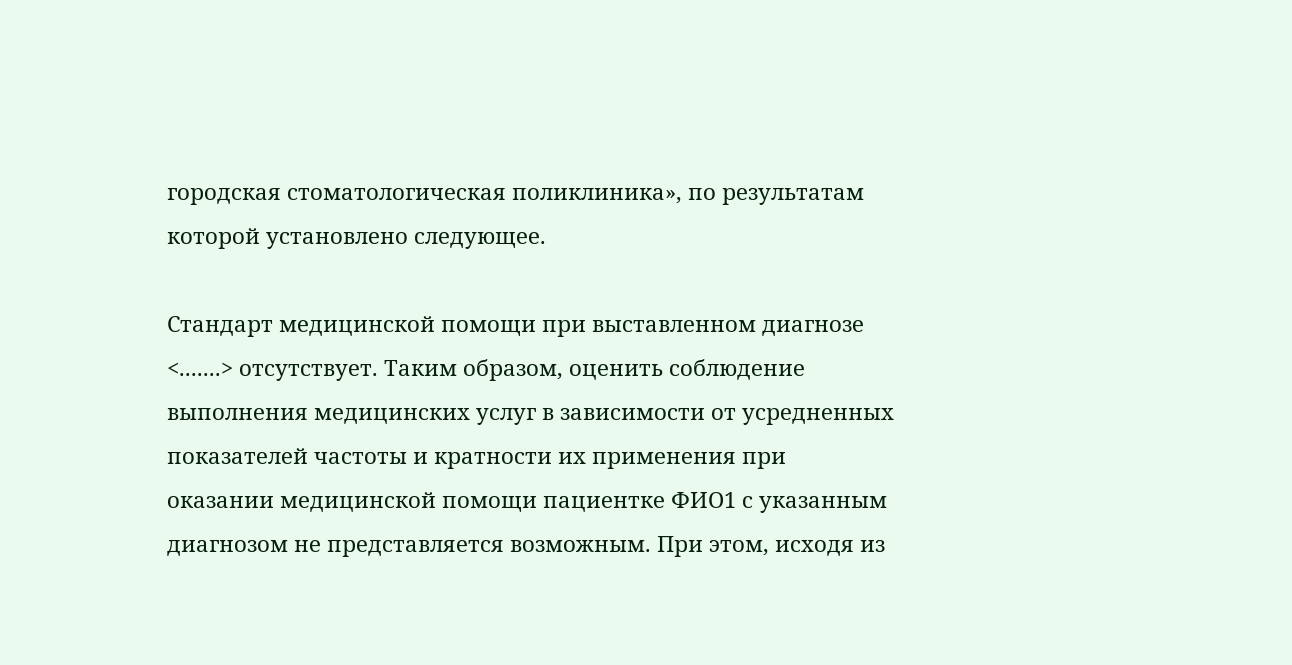городская стоматологическая поликлиника», по результатам которой установлено следующее.

Стандарт медицинской помощи при выставленном диагнозе <.......> отсутствует. Таким образом, оценить соблюдение выполнения медицинских услуг в зависимости от усредненных показателей частоты и кратности их применения при оказании медицинской помощи пациентке ФИО1 с указанным диагнозом не представляется возможным. При этом, исходя из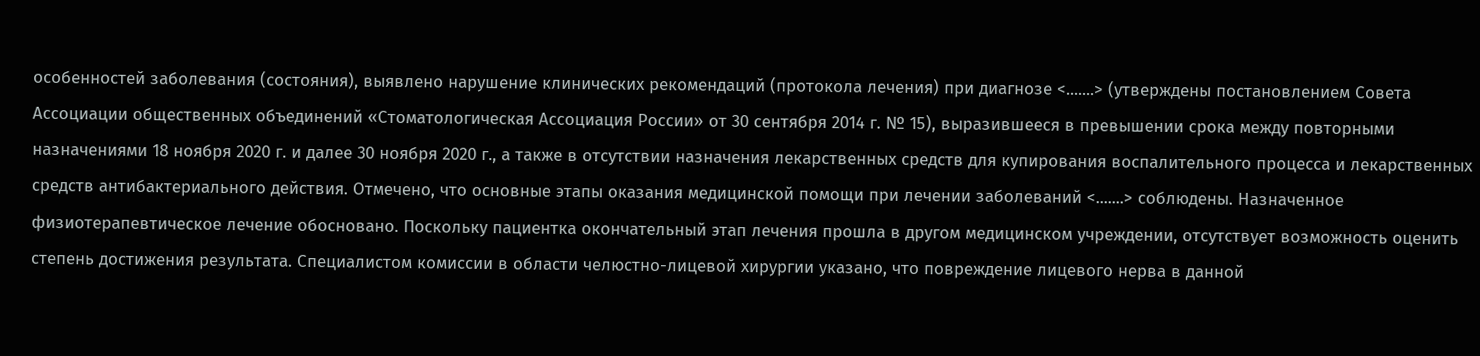особенностей заболевания (состояния), выявлено нарушение клинических рекомендаций (протокола лечения) при диагнозе <.......> (утверждены постановлением Совета Ассоциации общественных объединений «Стоматологическая Ассоциация России» от 30 сентября 2014 г. № 15), выразившееся в превышении срока между повторными назначениями 18 ноября 2020 г. и далее 30 ноября 2020 г., а также в отсутствии назначения лекарственных средств для купирования воспалительного процесса и лекарственных средств антибактериального действия. Отмечено, что основные этапы оказания медицинской помощи при лечении заболеваний <.......> соблюдены. Назначенное физиотерапевтическое лечение обосновано. Поскольку пациентка окончательный этап лечения прошла в другом медицинском учреждении, отсутствует возможность оценить степень достижения результата. Специалистом комиссии в области челюстно-лицевой хирургии указано, что повреждение лицевого нерва в данной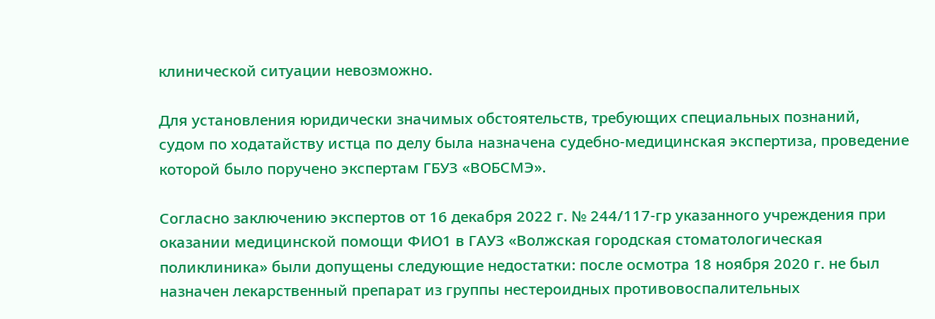клинической ситуации невозможно.

Для установления юридически значимых обстоятельств, требующих специальных познаний, судом по ходатайству истца по делу была назначена судебно-медицинская экспертиза, проведение которой было поручено экспертам ГБУЗ «ВОБСМЭ».

Согласно заключению экспертов от 16 декабря 2022 г. № 244/117-гр указанного учреждения при оказании медицинской помощи ФИО1 в ГАУЗ «Волжская городская стоматологическая поликлиника» были допущены следующие недостатки: после осмотра 18 ноября 2020 г. не был назначен лекарственный препарат из группы нестероидных противовоспалительных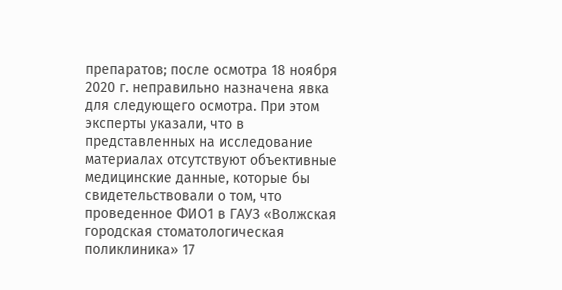препаратов; после осмотра 18 ноября 2020 г. неправильно назначена явка для следующего осмотра. При этом эксперты указали, что в представленных на исследование материалах отсутствуют объективные медицинские данные, которые бы свидетельствовали о том, что проведенное ФИО1 в ГАУЗ «Волжская городская стоматологическая поликлиника» 17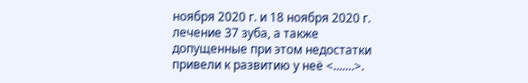ноября 2020 г. и 18 ноября 2020 г. лечение 37 зуба, а также допущенные при этом недостатки привели к развитию у неё <.......>.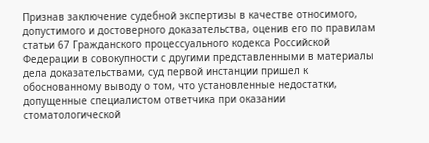Признав заключение судебной экспертизы в качестве относимого, допустимого и достоверного доказательства, оценив его по правилам статьи 67 Гражданского процессуального кодекса Российской Федерации в совокупности с другими представленными в материалы дела доказательствами, суд первой инстанции пришел к обоснованному выводу о том, что установленные недостатки, допущенные специалистом ответчика при оказании стоматологической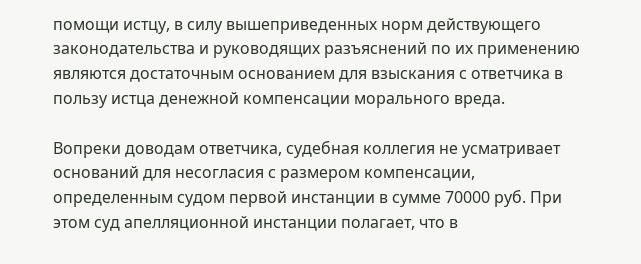помощи истцу, в силу вышеприведенных норм действующего законодательства и руководящих разъяснений по их применению являются достаточным основанием для взыскания с ответчика в пользу истца денежной компенсации морального вреда.

Вопреки доводам ответчика, судебная коллегия не усматривает оснований для несогласия с размером компенсации, определенным судом первой инстанции в сумме 70000 руб. При этом суд апелляционной инстанции полагает, что в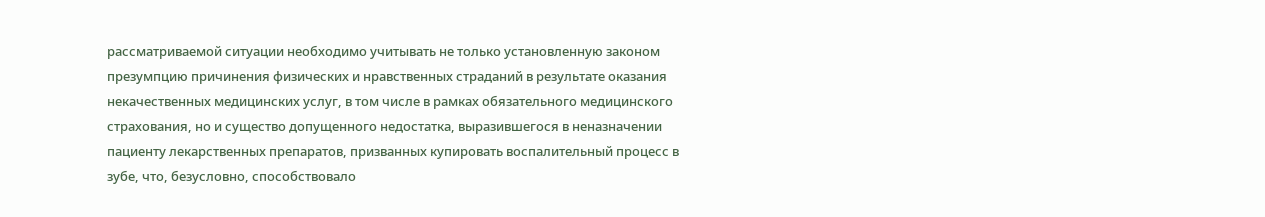рассматриваемой ситуации необходимо учитывать не только установленную законом презумпцию причинения физических и нравственных страданий в результате оказания некачественных медицинских услуг, в том числе в рамках обязательного медицинского страхования, но и существо допущенного недостатка, выразившегося в неназначении пациенту лекарственных препаратов, призванных купировать воспалительный процесс в зубе, что, безусловно, способствовало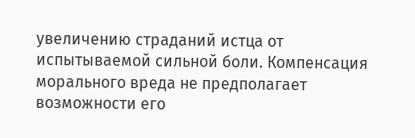увеличению страданий истца от испытываемой сильной боли. Компенсация морального вреда не предполагает возможности его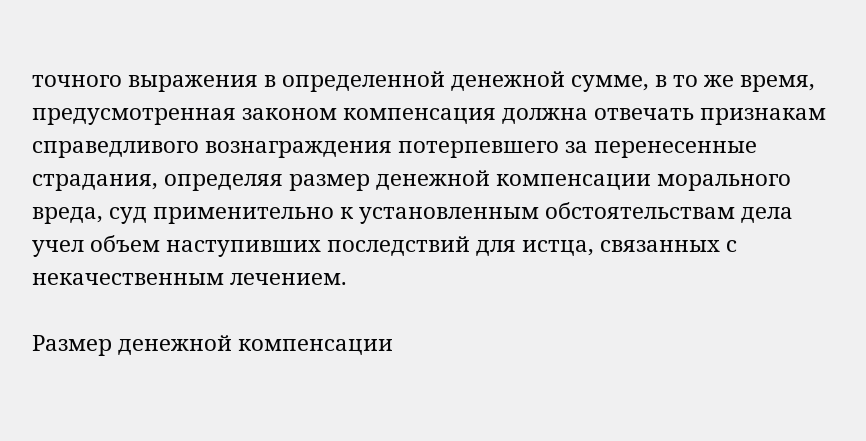точного выражения в определенной денежной сумме, в то же время, предусмотренная законом компенсация должна отвечать признакам справедливого вознаграждения потерпевшего за перенесенные страдания, определяя размер денежной компенсации морального вреда, суд применительно к установленным обстоятельствам дела учел объем наступивших последствий для истца, связанных с некачественным лечением.

Размер денежной компенсации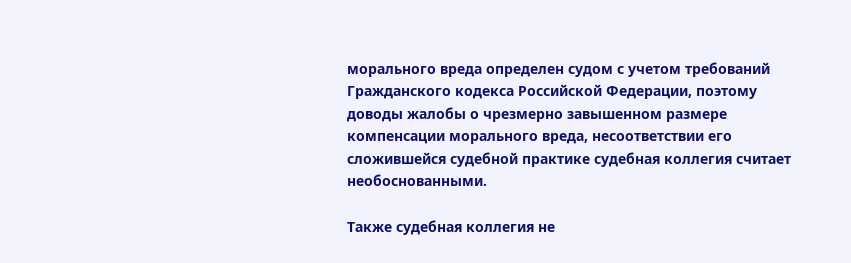морального вреда определен судом с учетом требований Гражданского кодекса Российской Федерации, поэтому доводы жалобы о чрезмерно завышенном размере компенсации морального вреда, несоответствии его сложившейся судебной практике судебная коллегия считает необоснованными.

Также судебная коллегия не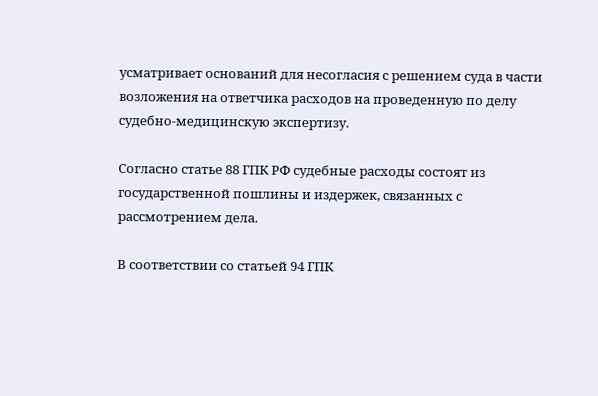усматривает оснований для несогласия с решением суда в части возложения на ответчика расходов на проведенную по делу судебно-медицинскую экспертизу.

Согласно статье 88 ГПК РФ судебные расходы состоят из государственной пошлины и издержек, связанных с рассмотрением дела.

В соответствии со статьей 94 ГПК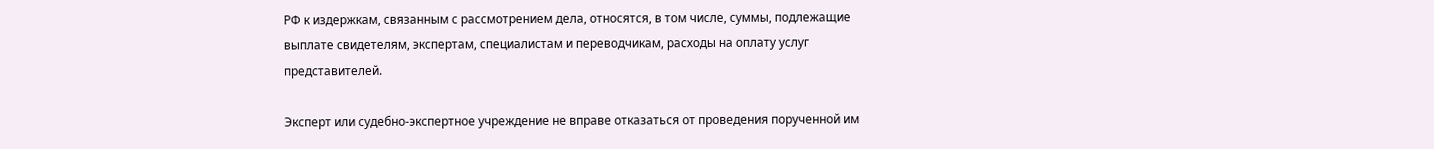РФ к издержкам, связанным с рассмотрением дела, относятся, в том числе, суммы, подлежащие выплате свидетелям, экспертам, специалистам и переводчикам, расходы на оплату услуг представителей.

Эксперт или судебно-экспертное учреждение не вправе отказаться от проведения порученной им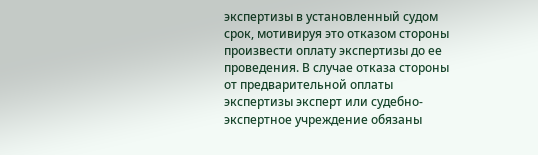экспертизы в установленный судом срок, мотивируя это отказом стороны произвести оплату экспертизы до ее проведения. В случае отказа стороны от предварительной оплаты экспертизы эксперт или судебно-экспертное учреждение обязаны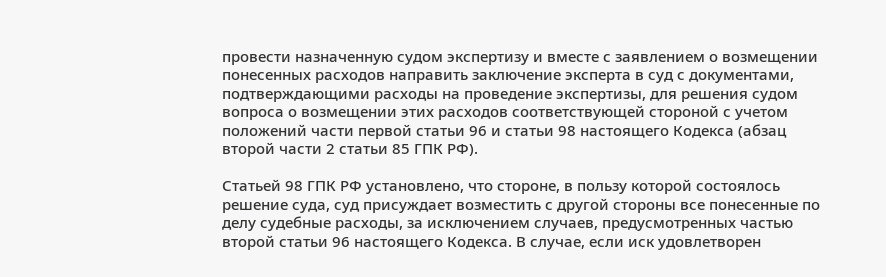провести назначенную судом экспертизу и вместе с заявлением о возмещении понесенных расходов направить заключение эксперта в суд с документами, подтверждающими расходы на проведение экспертизы, для решения судом вопроса о возмещении этих расходов соответствующей стороной с учетом положений части первой статьи 96 и статьи 98 настоящего Кодекса (абзац второй части 2 статьи 85 ГПК РФ).

Статьей 98 ГПК РФ установлено, что стороне, в пользу которой состоялось решение суда, суд присуждает возместить с другой стороны все понесенные по делу судебные расходы, за исключением случаев, предусмотренных частью второй статьи 96 настоящего Кодекса. В случае, если иск удовлетворен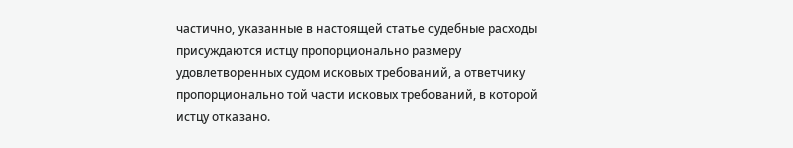частично, указанные в настоящей статье судебные расходы присуждаются истцу пропорционально размеру удовлетворенных судом исковых требований, а ответчику пропорционально той части исковых требований, в которой истцу отказано.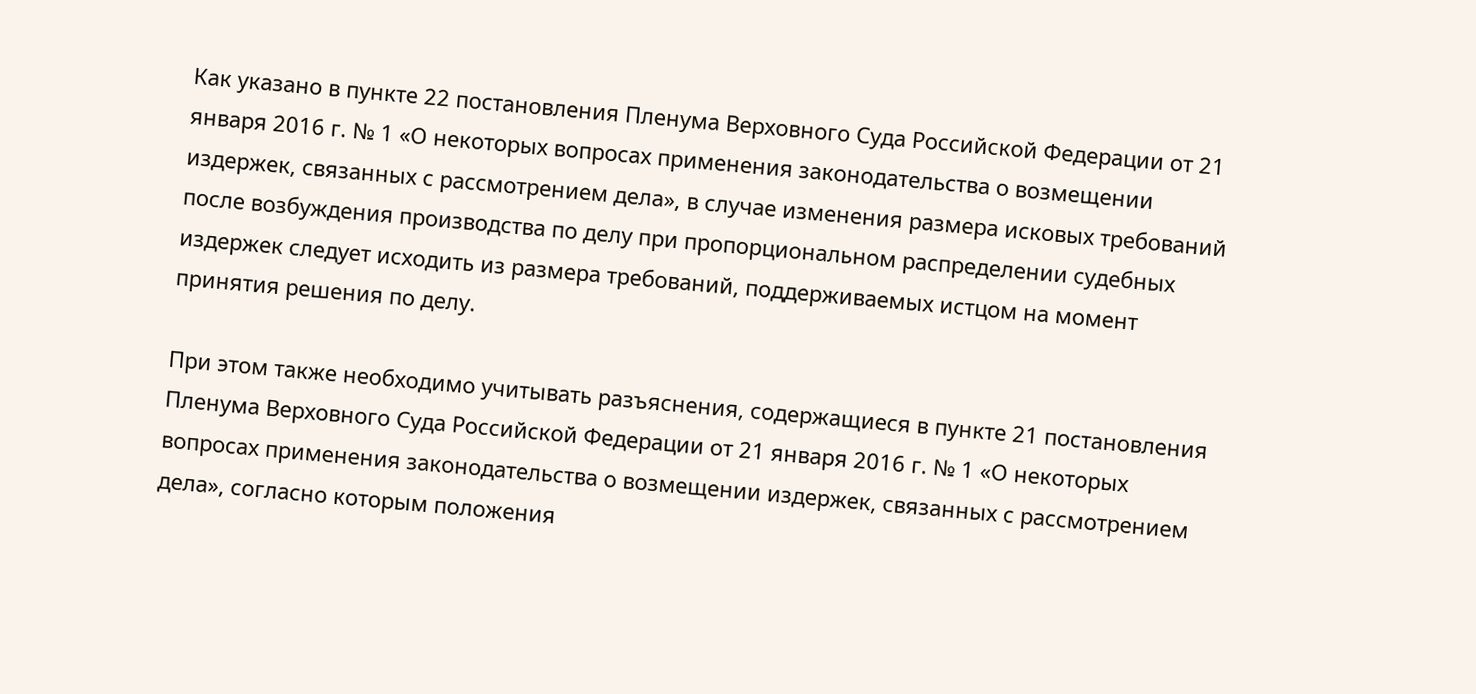Как указано в пункте 22 постановления Пленума Верховного Суда Российской Федерации от 21 января 2016 г. № 1 «О некоторых вопросах применения законодательства о возмещении издержек, связанных с рассмотрением дела», в случае изменения размера исковых требований после возбуждения производства по делу при пропорциональном распределении судебных издержек следует исходить из размера требований, поддерживаемых истцом на момент принятия решения по делу.

При этом также необходимо учитывать разъяснения, содержащиеся в пункте 21 постановления Пленума Верховного Суда Российской Федерации от 21 января 2016 г. № 1 «О некоторых вопросах применения законодательства о возмещении издержек, связанных с рассмотрением дела», согласно которым положения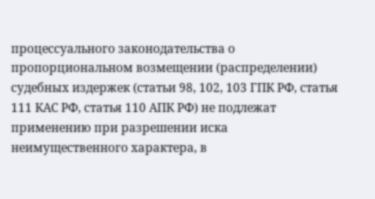процессуального законодательства о пропорциональном возмещении (распределении) судебных издержек (статьи 98, 102, 103 ГПК РФ, статья 111 КАС РФ, статья 110 АПК РФ) не подлежат применению при разрешении иска неимущественного характера, в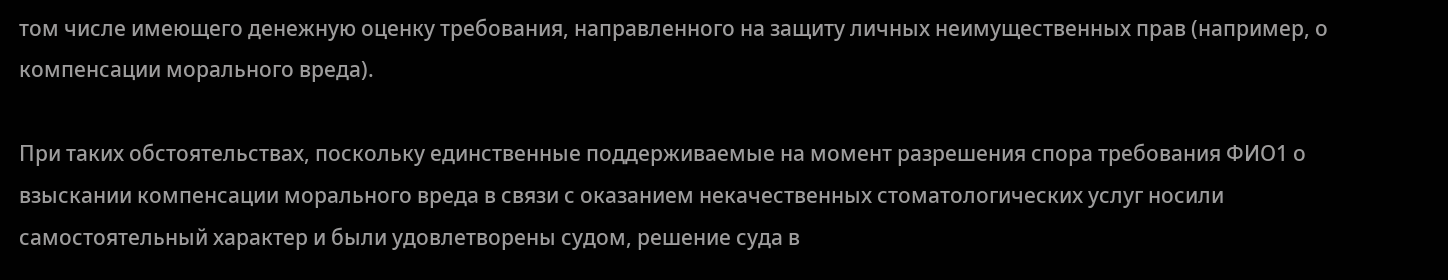том числе имеющего денежную оценку требования, направленного на защиту личных неимущественных прав (например, о компенсации морального вреда).

При таких обстоятельствах, поскольку единственные поддерживаемые на момент разрешения спора требования ФИО1 о взыскании компенсации морального вреда в связи с оказанием некачественных стоматологических услуг носили самостоятельный характер и были удовлетворены судом, решение суда в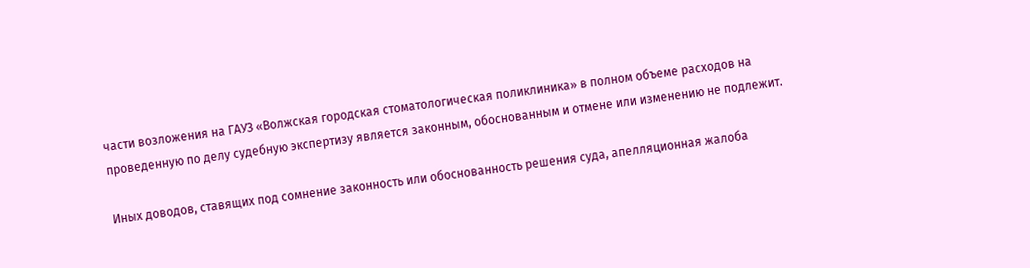части возложения на ГАУЗ «Волжская городская стоматологическая поликлиника» в полном объеме расходов на проведенную по делу судебную экспертизу является законным, обоснованным и отмене или изменению не подлежит.

Иных доводов, ставящих под сомнение законность или обоснованность решения суда, апелляционная жалоба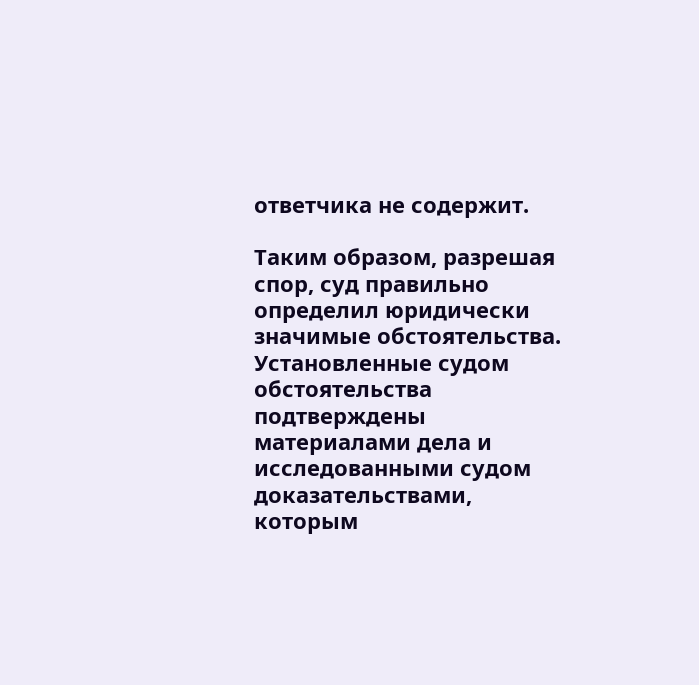ответчика не содержит.

Таким образом, разрешая спор, суд правильно определил юридически значимые обстоятельства. Установленные судом обстоятельства подтверждены материалами дела и исследованными судом доказательствами, которым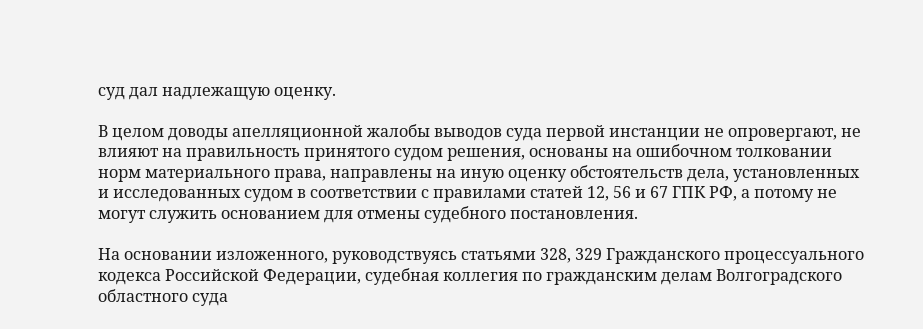суд дал надлежащую оценку.

В целом доводы апелляционной жалобы выводов суда первой инстанции не опровергают, не влияют на правильность принятого судом решения, основаны на ошибочном толковании норм материального права, направлены на иную оценку обстоятельств дела, установленных и исследованных судом в соответствии с правилами статей 12, 56 и 67 ГПК РФ, а потому не могут служить основанием для отмены судебного постановления.

На основании изложенного, руководствуясь статьями 328, 329 Гражданского процессуального кодекса Российской Федерации, судебная коллегия по гражданским делам Волгоградского областного суда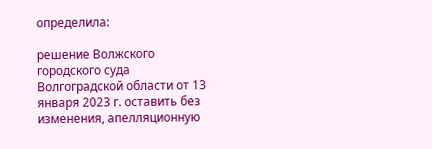определила:

решение Волжского городского суда Волгоградской области от 13 января 2023 г. оставить без изменения, апелляционную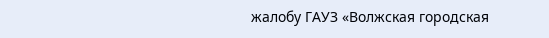жалобу ГАУЗ «Волжская городская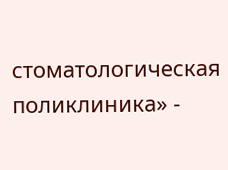стоматологическая поликлиника» -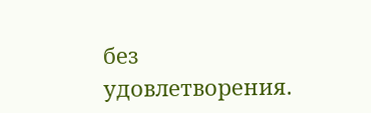без удовлетворения.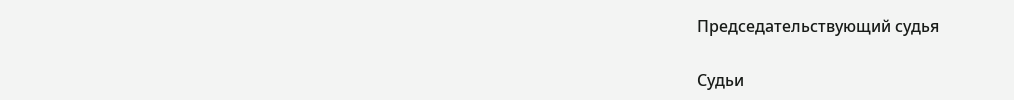Председательствующий судья

Судьи